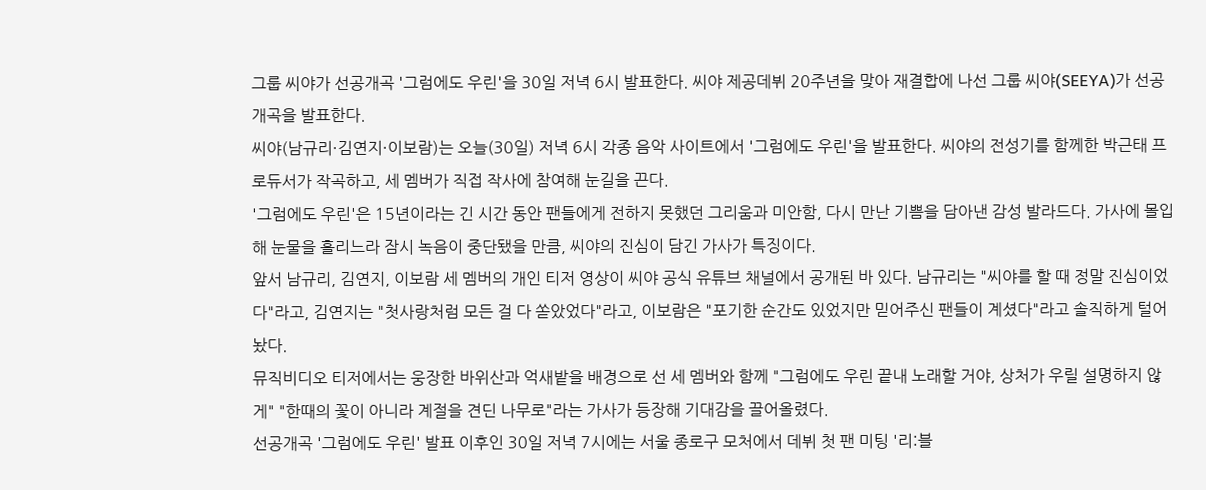그룹 씨야가 선공개곡 '그럼에도 우린'을 30일 저녁 6시 발표한다. 씨야 제공데뷔 20주년을 맞아 재결합에 나선 그룹 씨야(SEEYA)가 선공개곡을 발표한다.
씨야(남규리·김연지·이보람)는 오늘(30일) 저녁 6시 각종 음악 사이트에서 '그럼에도 우린'을 발표한다. 씨야의 전성기를 함께한 박근태 프로듀서가 작곡하고, 세 멤버가 직접 작사에 참여해 눈길을 끈다.
'그럼에도 우린'은 15년이라는 긴 시간 동안 팬들에게 전하지 못했던 그리움과 미안함, 다시 만난 기쁨을 담아낸 감성 발라드다. 가사에 몰입해 눈물을 흘리느라 잠시 녹음이 중단됐을 만큼, 씨야의 진심이 담긴 가사가 특징이다.
앞서 남규리, 김연지, 이보람 세 멤버의 개인 티저 영상이 씨야 공식 유튜브 채널에서 공개된 바 있다. 남규리는 "씨야를 할 때 정말 진심이었다"라고, 김연지는 "첫사랑처럼 모든 걸 다 쏟았었다"라고, 이보람은 "포기한 순간도 있었지만 믿어주신 팬들이 계셨다"라고 솔직하게 털어놨다.
뮤직비디오 티저에서는 웅장한 바위산과 억새밭을 배경으로 선 세 멤버와 함께 "그럼에도 우린 끝내 노래할 거야, 상처가 우릴 설명하지 않게" "한때의 꽃이 아니라 계절을 견딘 나무로"라는 가사가 등장해 기대감을 끌어올렸다.
선공개곡 '그럼에도 우린' 발표 이후인 30일 저녁 7시에는 서울 종로구 모처에서 데뷔 첫 팬 미팅 '리:블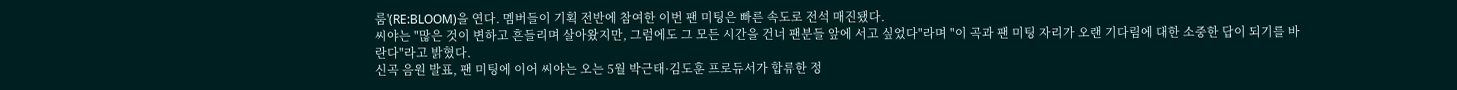룸'(RE:BLOOM)을 연다. 멤버들이 기획 전반에 참여한 이번 팬 미팅은 빠른 속도로 전석 매진됐다.
씨야는 "많은 것이 변하고 흔들리며 살아왔지만, 그럼에도 그 모든 시간을 건너 팬분들 앞에 서고 싶었다"라며 "이 곡과 팬 미팅 자리가 오랜 기다림에 대한 소중한 답이 되기를 바란다"라고 밝혔다.
신곡 음원 발표, 팬 미팅에 이어 씨야는 오는 5월 박근태·김도훈 프로듀서가 합류한 정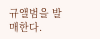규앨범을 발매한다.